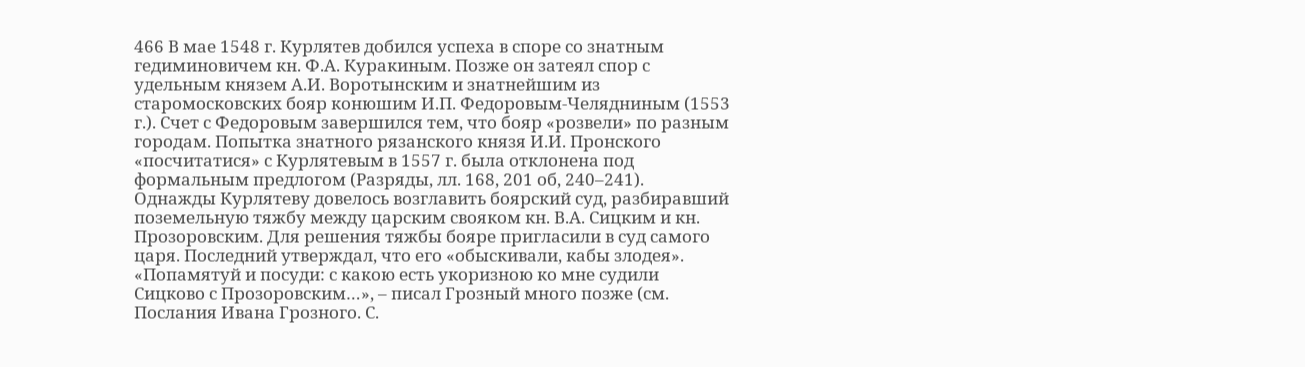466 В мае 1548 г. Курлятев добился успеха в споре со знатным гедиминовичем кн. Ф.А. Куракиным. Позже он затеял спор с удельным князем А.И. Воротынским и знатнейшим из старомосковских бояр конюшим И.П. Федоровым-Челядниным (1553 г.). Счет с Федоровым завершился тем, что бояр «розвели» по разным городам. Попытка знатного рязанского князя И.И. Пронского «посчитатися» с Курлятевым в 1557 г. была отклонена под формальным предлогом (Разряды, лл. 168, 201 об, 240–241).
Однажды Курлятеву довелось возглавить боярский суд, разбиравший поземельную тяжбу между царским свояком кн. В.А. Сицким и кн. Прозоровским. Для решения тяжбы бояре пригласили в суд самого царя. Последний утверждал, что его «обыскивали, кабы злодея». «Попамятуй и посуди: с какою есть укоризною ко мне судили Сицково с Прозоровским…», – писал Грозный много позже (см. Послания Ивана Грозного. С.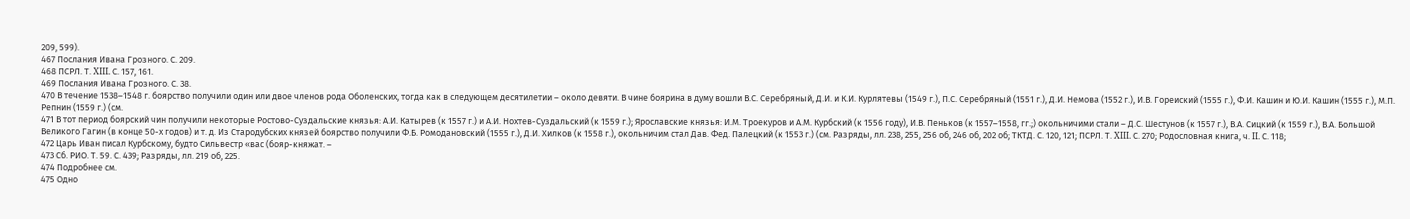209, 599).
467 Послания Ивана Грозного. С. 209.
468 ПСРЛ. Т. XIII. С. 157, 161.
469 Послания Ивана Грозного. С. 38.
470 В течение 1538–1548 г. боярство получили один или двое членов рода Оболенских, тогда как в следующем десятилетии – около девяти. В чине боярина в думу вошли В.С. Серебряный, Д.И. и К.И. Курлятевы (1549 г.), П.С. Серебряный (1551 г.), Д.И. Немова (1552 г.), И.В. Гореиский (1555 г.), Ф.И. Кашин и Ю.И. Кашин (1555 г.), М.П. Репнин (1559 г.) (см.
471 В тот период боярский чин получили некоторые Ростово-Суздальские князья: А.И. Катырев (к 1557 г.) и А.И. Нохтев-Суздальский (к 1559 г.); Ярославские князья: И.М. Троекуров и А.М. Курбский (к 1556 году), И.В. Пеньков (к 1557–1558, гг.;) окольничими стали – Д.С. Шестунов (к 1557 г.), В.А. Сицкий (к 1559 г.), В.А. Большой Великого Гагин (в конце 50-х годов) и т. д. Из Стародубских князей боярство получили Ф.Б. Ромодановский (1555 г.), Д.И. Хилков (к 1558 г.), окольничим стал Дав. Фед. Палецкий (к 1553 г.) (см. Разряды, лл. 238, 255, 256 об, 246 об, 202 об; ТКТД. С. 120, 121; ПСРЛ. Т. XIII. С. 270; Родословная книга, ч. II. С. 118;
472 Царь Иван писал Курбскому, будто Сильвестр «вас (бояр-княжат. –
473 Сб. РИО. Т. 59. С. 439; Разряды, лл. 219 об, 225.
474 Подробнее см.
475 Одно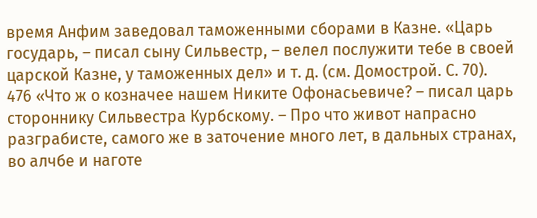время Анфим заведовал таможенными сборами в Казне. «Царь государь, – писал сыну Сильвестр, – велел послужити тебе в своей царской Казне, у таможенных дел» и т. д. (см. Домострой. С. 70).
476 «Что ж о козначее нашем Никите Офонасьевиче? – писал царь стороннику Сильвестра Курбскому. – Про что живот напрасно разграбисте, самого же в заточение много лет, в дальных странах, во алчбе и наготе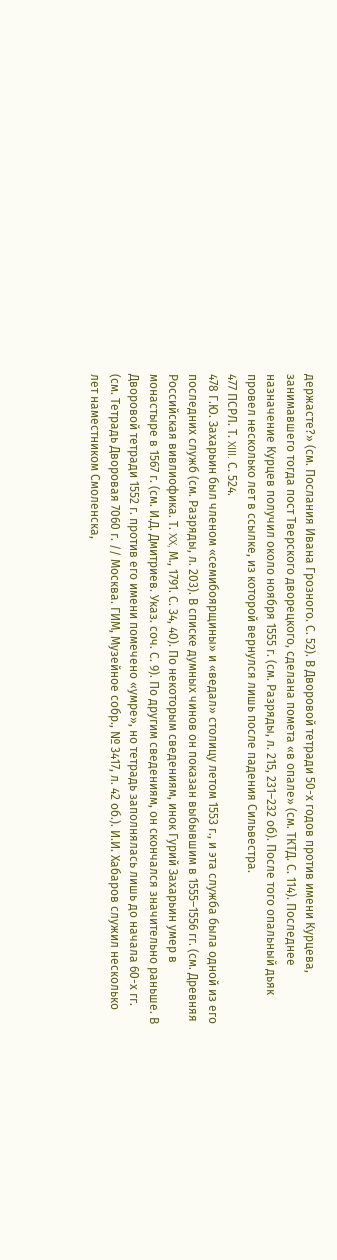держасте?» (см. Послания Ивана Грозного. С. 52). В Дворовой тетради 50-х годов против имени Курцева, занимавшего тогда пост Тверского дворецкого, сделана помета «в опале» (см. ТКТД. С. 114). Последнее назначение Курцев получил около ноября 1555 г. (см. Разряды, л. 215, 231–232 об). После того опальный дьяк провел несколько лет в ссылке, из которой вернулся лишь после падения Сильвестра.
477 ПСРЛ. Т. XIII. С. 524.
478 Г.Ю. Захарьин был членом «семибоярщины» и «ведал» столицу летом 1553 г., и эта служба была одной из его последних служб (см. Разряды, л. 203). В списке думных чинов он показан выбывшим в 1555–1556 гг. (см. Древняя Российская вивлиофика. Т. XX, М., 1791. С. 34, 40). По некоторым сведениям, инок Гурий Захарьин умер в монастыре в 1567 г. (см. И.Д. Дмитриев. Указ. соч. С. 9). По другим сведениям, он скончался значительно раньше. В Дворовой тетради 1552 г. против его имени помечено «умре», но тетрадь заполнялась лишь до начала 60-х гг. (см. Тетрадь Дворовая 7060 г. // Москва. ГИМ, Музейное собр., № 3417, л. 42 об.). И.И. Хабаров служил несколько лет наместником Смоленска,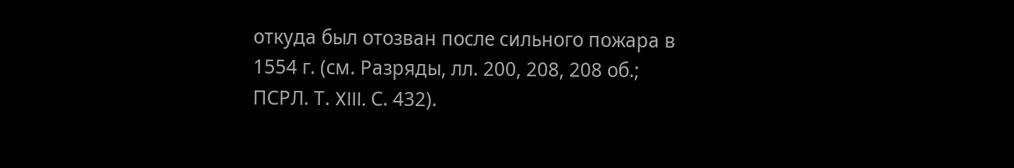откуда был отозван после сильного пожара в 1554 г. (см. Разряды, лл. 200, 208, 208 об.; ПСРЛ. Т. XIII. С. 432).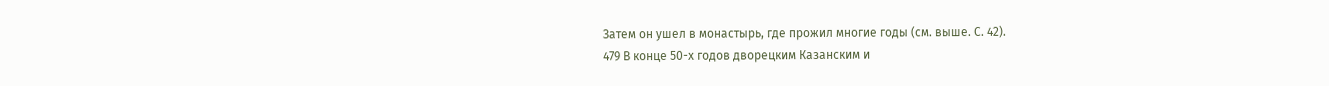Затем он ушел в монастырь, где прожил многие годы (см. выше. С. 42).
479 В конце 50-х годов дворецким Казанским и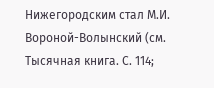Нижегородским стал М.И. Вороной-Волынский (см. Тысячная книга. С. 114;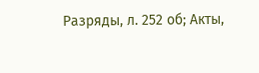Разряды, л. 252 об; Акты,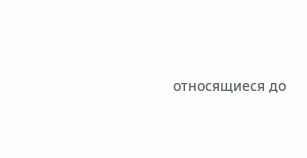относящиеся до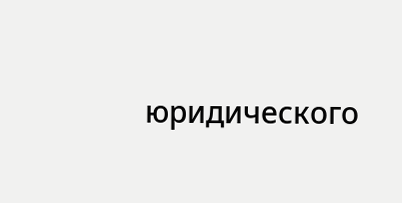юридического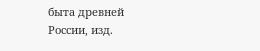быта древней России, изд.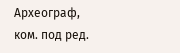Археограф, ком. под ред.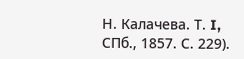Н. Калачева. Т. I, СПб., 1857. С. 229).